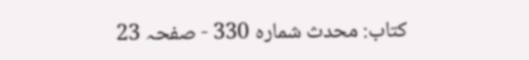کتاب: محدث شمارہ 330 - صفحہ 23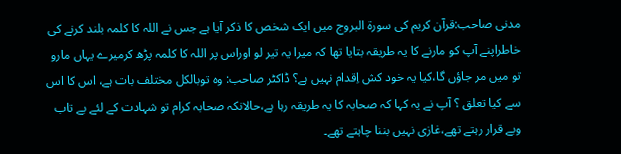مدنی صاحب:قرآن کریم کی سورۃ البروج میں ایک شخص کا ذکر آیا ہے جس نے اللہ کا کلمہ بلند کرنے کی خاطراپنے آپ کو مارنے کا یہ طریقہ بتایا تھا کہ میرا یہ تیر لو اوراس پر اللہ کا کلمہ پڑھ کرمیرے یہاں مارو تو میں مر جاؤں گا،کیا یہ خود کش اِقدام نہیں ہے؟ ڈاکٹر صاحب: وہ توبالکل مختلف بات ہے، اس کا اس سے کیا تعلق ؟ آپ نے یہ کہا کہ صحابہ کا یہ طریقہ رہا ہے،حالانکہ صحابہ کرام تو شہادت کے لئے بے تاب وبے قرار رہتے تھے،غازی نہیں بننا چاہتے تھے۔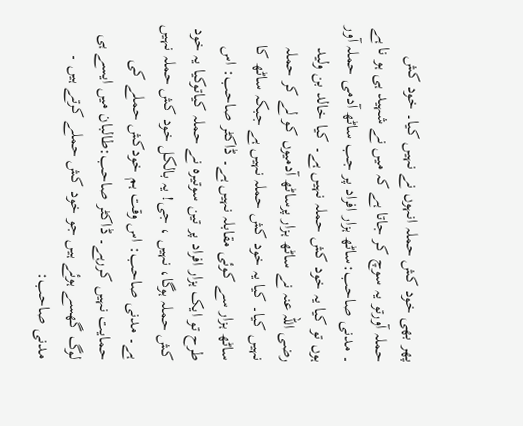پھر بھی خود کش حملہ انہوں نے نہیں کیا۔ خود کش حملہ آورتو یہ سوچ کر جاتا ہے کہ میں نے شہید ہی ہو نا ہے ۔ مدنی صاحب:ساٹھ ہزار افراد پر جب ساٹھ آدمی حملہ آور ہوں تو کیا یہ خود کش حملہ نہیں ہے۔ کیا خالد بن ولید رضی اللہ عنہ نے ساٹھ ہزار پرساٹھ آدمیوں کو لے کر حملہ نہیں کیا۔ کیا یہ خود کش حملہ نہیں ہے جبکہ ساٹھ کا ساٹھ ہزار سے کوئی مقابلہ نہیں ہے۔ ڈاکٹر صاحب: اس طرح تو ایک ہزار افراد پر تین سوتیرہ نے حملہ کیاتوکیا یہ خود کش حملہ ہوگا، نہیں ، جی! یہ بالکل خود کش حملہ نہیں ہے۔ مدنی صاحب: اس وقت ہم خودکش حملے کی حمایت نہیں کررہے۔ ڈاکٹر صاحب:طالبان میں ایسے ہی لوگ گھسے ہوئے ہیں جو خود کش حملے کرتے ہیں ۔ مدنی صاحب: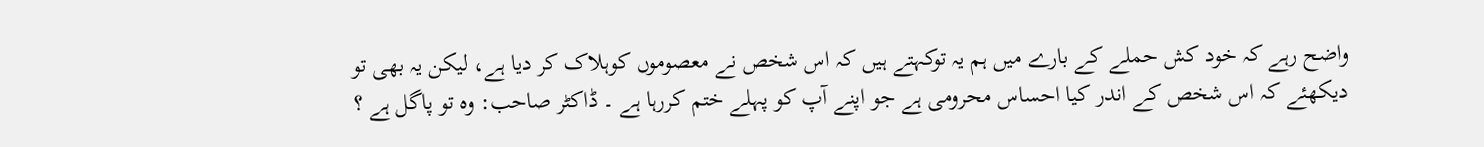واضح رہے کہ خود کش حملے کے بارے میں ہم یہ توکہتے ہیں کہ اس شخص نے معصوموں کوہلاک کر دیا ہے، لیکن یہ بھی تو دیکھئے کہ اس شخص کے اندر کیا احساس محرومی ہے جو اپنے آپ کو پہلے ختم کررہا ہے ۔ ڈاکٹر صاحب: وہ تو پاگل ہے ؟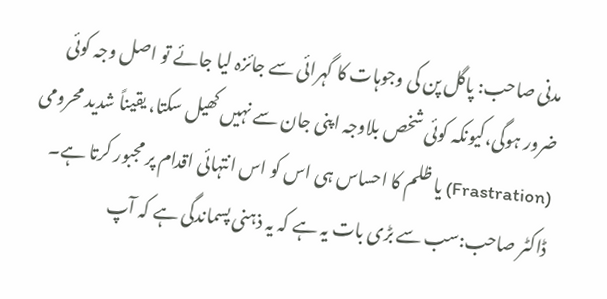مدنی صاحب: پاگل پن کی وجوہات کا گہرائی سے جائزہ لیا جائے تو اصل وجہ کوئی ضرور ہوگی،کیونکہ کوئی شخص بلاوجہ اپنی جان سے نہیں کھیل سکتا، یقیناً شدید محرومی (Frastration) یا ظلم کا احساس ہی اس کو اس انتہائی اقدام پر مجبور کرتا ہے۔ ڈاکٹر صاحب:سب سے بڑی بات یہ ہے کہ یہ ذہنی پسماندگی ہے کہ آپ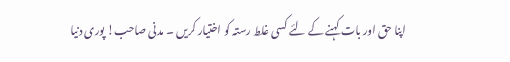اپنا حق اور بات کہنے کے لئے کسی غلط رستہ کو اختیار کریں ۔ مدنی صاحب! پوری دنیا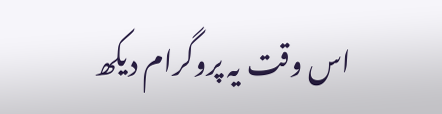اس وقت یہ پروگرام دیکھ